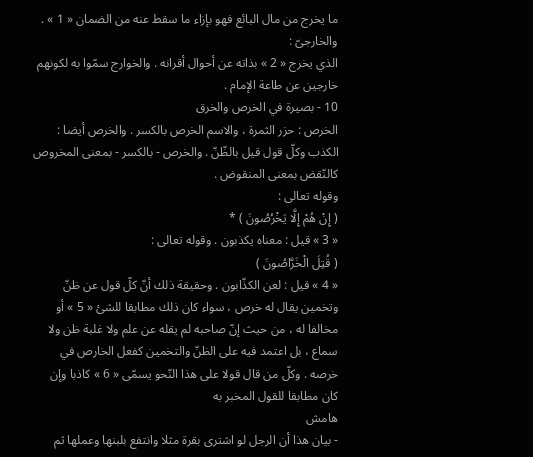ما يخرج من مال البائع فهو بإزاء ما سقط عنه من الضمان « 1 » . والخارجىّ :
الذي يخرج « 2 » بذاته عن أحوال أقرانه . والخوارج سمّوا به لكونهم خارجين عن طاعة الإمام .
10 - بصيرة في الخرص والخرق
الخرص : حزر الثمرة ، والاسم الخرص بالكسر . والخرص أيضا : الكذب وكلّ قول قيل بالظّنّ . والخرص - بالكسر - بمعنى المخروص كالنّقض بمعنى المنقوض .
وقوله تعالى :
( إِنْ هُمْ إِلَّا يَخْرُصُونَ ) *
« 3 » قيل : معناه يكذبون . وقوله تعالى :
( قُتِلَ الْخَرَّاصُونَ )
« 4 » قيل : لعن الكذّابون . وحقيقة ذلك أنّ كلّ قول عن ظنّ وتخمين يقال له خرص ، سواء كان ذلك مطابقا للشئ « 5 » أو مخالفا له ، من حيث إنّ صاحبه لم يقله عن علم ولا غلبة ظن ولا سماع ، بل اعتمد فيه على الظنّ والتخمين كفعل الخارص في خرصه . وكلّ من قال قولا على هذا النّحو يسمّى « 6 » كاذبا وإن كان مطابقا للقول المخبر به
هامش
- بيان هذا أن الرجل لو اشترى بقرة مثلا وانتفع بلبنها وعملها ثم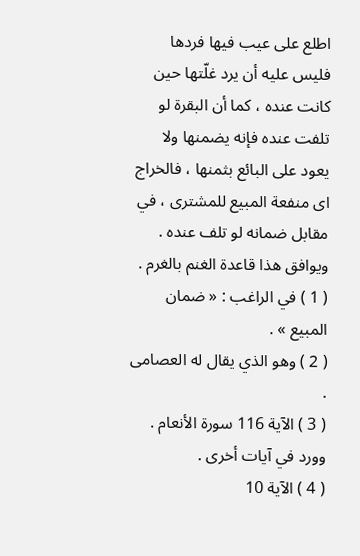اطلع على عيب فيها فردها فليس عليه أن يرد غلّتها حين كانت عنده ، كما أن البقرة لو تلفت عنده فإنه يضمنها ولا يعود على البائع بثمنها ، فالخراج اى منفعة المبيع للمشترى ، في مقابل ضمانه لو تلف عنده . ويوافق هذا قاعدة الغنم بالغرم .
( 1 ) في الراغب : « ضمان المبيع » .
( 2 ) وهو الذي يقال له العصامى .
( 3 ) الآية 116 سورة الأنعام . وورد في آيات أخرى .
( 4 ) الآية 10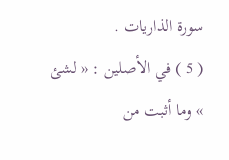سورة الذاريات .
( 5 ) في الأصلين : « لشئ » وما أثبت من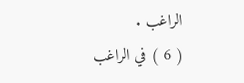الراغب .
( 6 ) في الراغب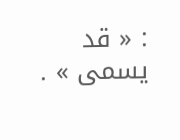: « قد يسمى » .